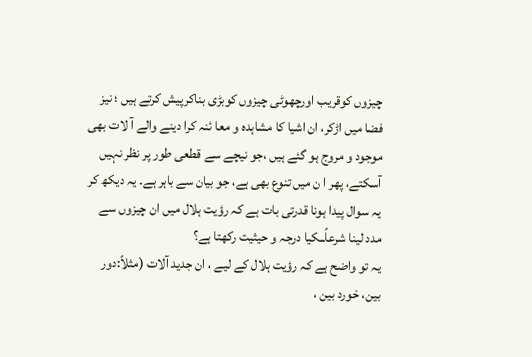چیزوں کوقریب اورچھوٹی چیزوں کوبڑی بناکرپیش کرتے ہیں ؛ نیز فضا میں اڑکر، ان اشیا کا مشاہدہ و معا ئنہ کرا دینے والے آ لات بھی موجود و مروج ہو گئے ہیں ،جو نیچے سے قطعی طور پر نظر نہیں آسکتے، پھر ا ن میں تنوع بھی ہے، جو بیان سے باہر ہے۔ یہ دیکھ کر یہ سوال پیدا ہونا قدرتی بات ہے کہ رؤیت ہلال میں ان چیزوں سے مدد لینا شرعاًــکیا درجہ و حیثیت رکھتا ہے؟
یہ تو واضح ہے کہ رؤیت ہلال کے لیے ، ان جدید آلات (مثلاً:دور بین، خورد بین ،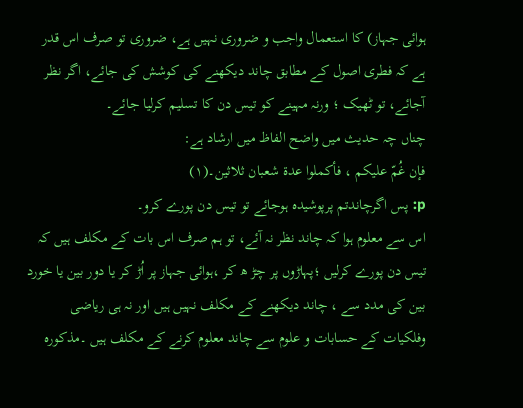ہوائی جہاز) کا استعمال واجب و ضروری نہیں ہے، ضروری تو صرف اس قدر ہے کہ فطری اصول کے مطابق چاند دیکھنے کی کوشش کی جائے، اگر نظر آجائے، تو ٹھیک ؛ ورنہ مہینے کو تیس دن کا تسلیم کرلیا جائے۔
چناں چہ حدیث میں واضح الفاظ میں ارشاد ہے:
فإن غُمّ علیکم ، فأکملوا عدۃ شعبان ثلاثین۔(۱)
p: پس اگرچاندتم پرپوشیدہ ہوجائے تو تیس دن پورے کرو۔
اس سے معلوم ہوا کہ چاند نظر نہ آئے، تو ہم صرف اس بات کے مکلف ہیں کہ تیس دن پورے کرلیں ؛پہاڑوں پر چڑ ھ کر ،ہوائی جہاز پر اُڑ کر یا دور بین یا خورد بین کی مدد سے ، چاند دیکھنے کے مکلف نہیں ہیں اور نہ ہی ریاضی وفلکیات کے حسابات و علوم سے چاند معلوم کرنے کے مکلف ہیں ۔مذکورہ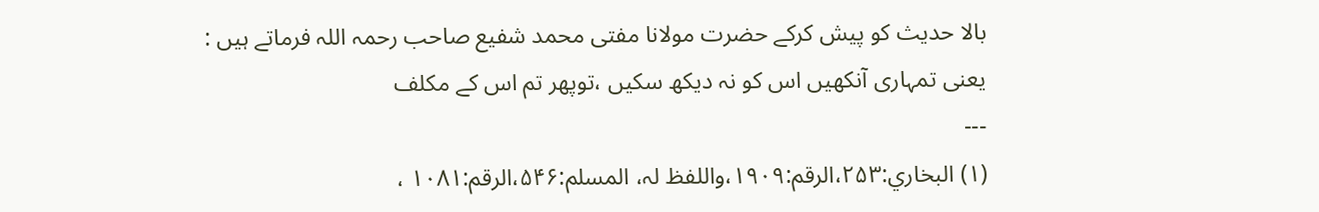بالا حدیث کو پیش کرکے حضرت مولانا مفتی محمد شفیع صاحب رحمہ اللہ فرماتے ہیں :
یعنی تمہاری آنکھیں اس کو نہ دیکھ سکیں ،توپھر تم اس کے مکلف
---
(۱) البخاري:۲۵۳،الرقم:۱۹۰۹،واللفظ لہ، المسلم:۵۴۶،الرقم:۱۰۸۱ ،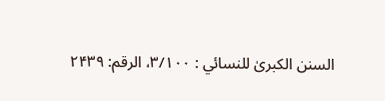السنن الکبریٰ للنسائي : ۳/۱۰۰، الرقم: ۲۴۳۹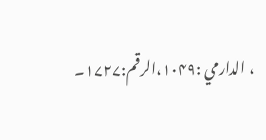، الدارمي :۱۰۴۹،الرقم:۱۷۲۷۔